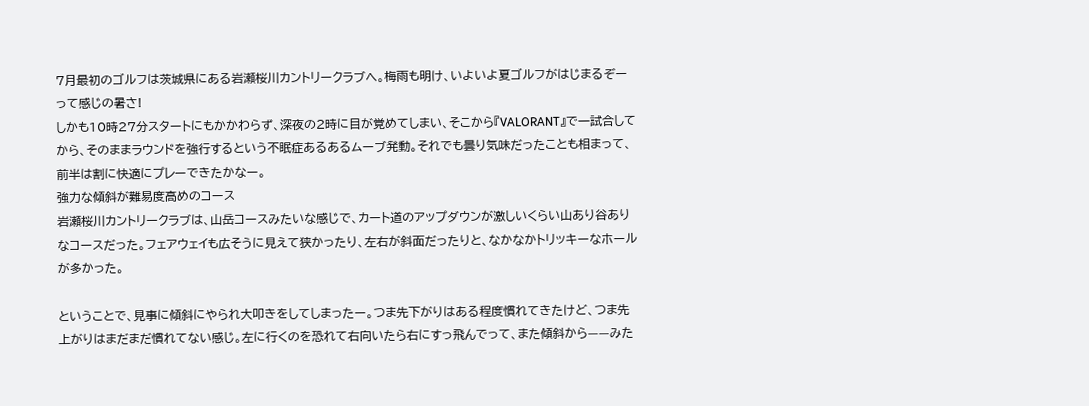7月最初のゴルフは茨城県にある岩瀬桜川カントリークラブへ。梅雨も明け、いよいよ夏ゴルフがはじまるぞーって感じの暑さ!
しかも10時27分スタートにもかかわらず、深夜の2時に目が覚めてしまい、そこから『VALORANT』で一試合してから、そのままラウンドを強行するという不眠症あるあるムーブ発動。それでも曇り気味だったことも相まって、前半は割に快適にプレーできたかなー。
強力な傾斜が難易度高めのコース
岩瀬桜川カントリークラブは、山岳コースみたいな感じで、カート道のアップダウンが激しいくらい山あり谷ありなコースだった。フェアウェイも広そうに見えて狭かったり、左右が斜面だったりと、なかなかトリッキーなホールが多かった。

ということで、見事に傾斜にやられ大叩きをしてしまったー。つま先下がりはある程度慣れてきたけど、つま先上がりはまだまだ慣れてない感じ。左に行くのを恐れて右向いたら右にすっ飛んでって、また傾斜から——みた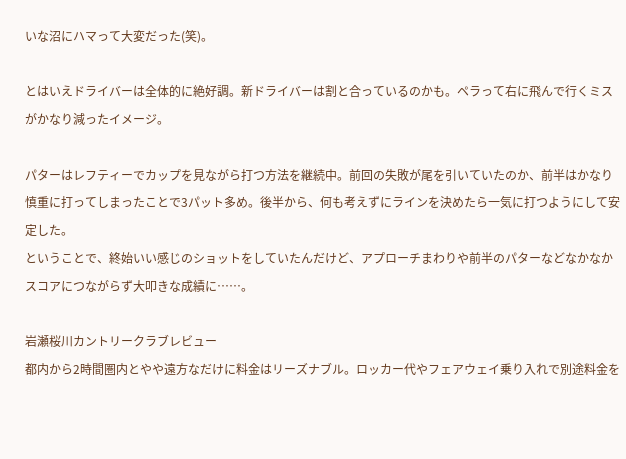いな沼にハマって大変だった(笑)。

とはいえドライバーは全体的に絶好調。新ドライバーは割と合っているのかも。ペラって右に飛んで行くミスがかなり減ったイメージ。

パターはレフティーでカップを見ながら打つ方法を継続中。前回の失敗が尾を引いていたのか、前半はかなり慎重に打ってしまったことで3パット多め。後半から、何も考えずにラインを決めたら一気に打つようにして安定した。
ということで、終始いい感じのショットをしていたんだけど、アプローチまわりや前半のパターなどなかなかスコアにつながらず大叩きな成績に……。

岩瀬桜川カントリークラブレビュー
都内から2時間圏内とやや遠方なだけに料金はリーズナブル。ロッカー代やフェアウェイ乗り入れで別途料金を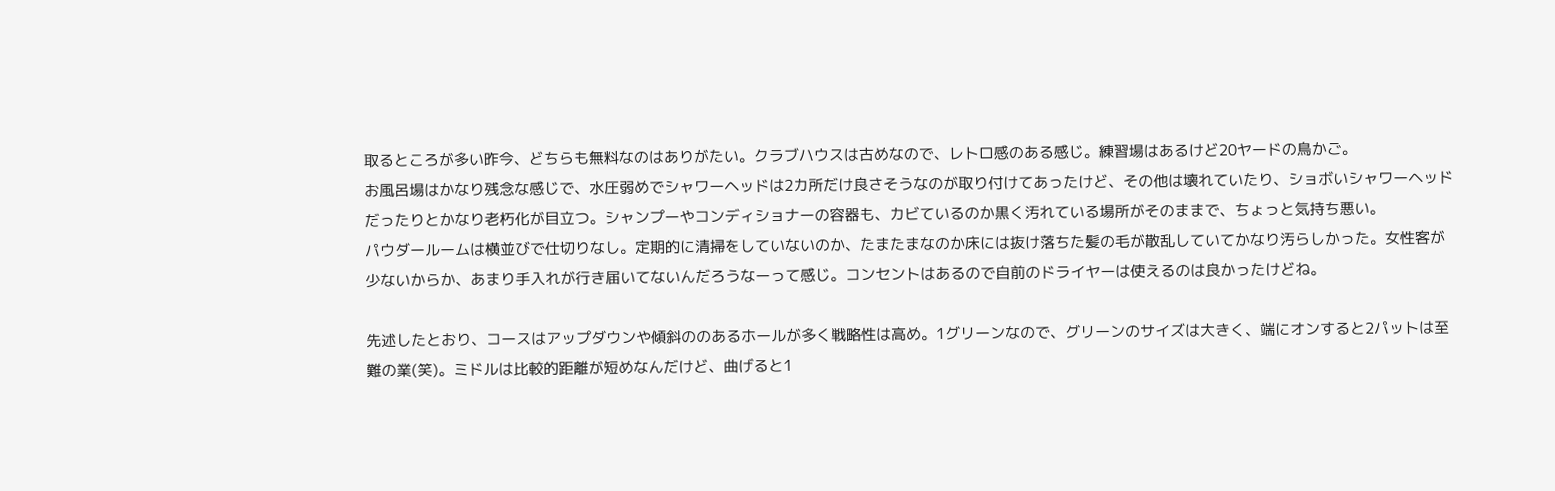取るところが多い昨今、どちらも無料なのはありがたい。クラブハウスは古めなので、レトロ感のある感じ。練習場はあるけど20ヤードの鳥かご。
お風呂場はかなり残念な感じで、水圧弱めでシャワーヘッドは2カ所だけ良さそうなのが取り付けてあったけど、その他は壊れていたり、ショボいシャワーヘッドだったりとかなり老朽化が目立つ。シャンプーやコンディショナーの容器も、カビているのか黒く汚れている場所がそのままで、ちょっと気持ち悪い。
パウダールームは横並びで仕切りなし。定期的に清掃をしていないのか、たまたまなのか床には抜け落ちた髪の毛が散乱していてかなり汚らしかった。女性客が少ないからか、あまり手入れが行き届いてないんだろうなーって感じ。コンセントはあるので自前のドライヤーは使えるのは良かったけどね。

先述したとおり、コースはアップダウンや傾斜ののあるホールが多く戦略性は高め。1グリーンなので、グリーンのサイズは大きく、端にオンすると2パットは至難の業(笑)。ミドルは比較的距離が短めなんだけど、曲げると1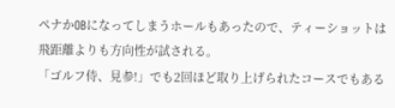ペナかOBになってしまうホールもあったので、ティーショットは飛距離よりも方向性が試される。
「ゴルフ侍、見参!」でも2回ほど取り上げられたコースでもある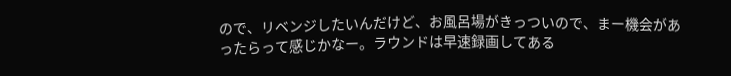ので、リベンジしたいんだけど、お風呂場がきっついので、まー機会があったらって感じかなー。ラウンドは早速録画してある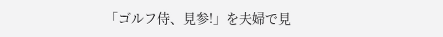「ゴルフ侍、見参!」を夫婦で見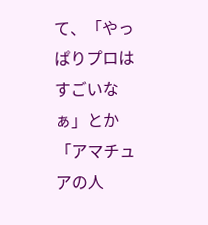て、「やっぱりプロはすごいなぁ」とか「アマチュアの人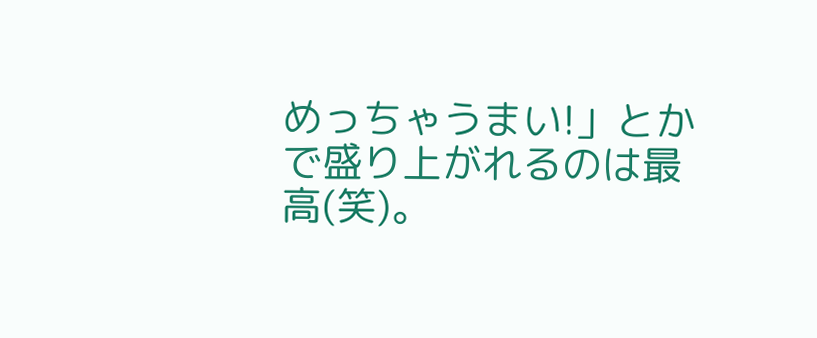めっちゃうまい!」とかで盛り上がれるのは最高(笑)。